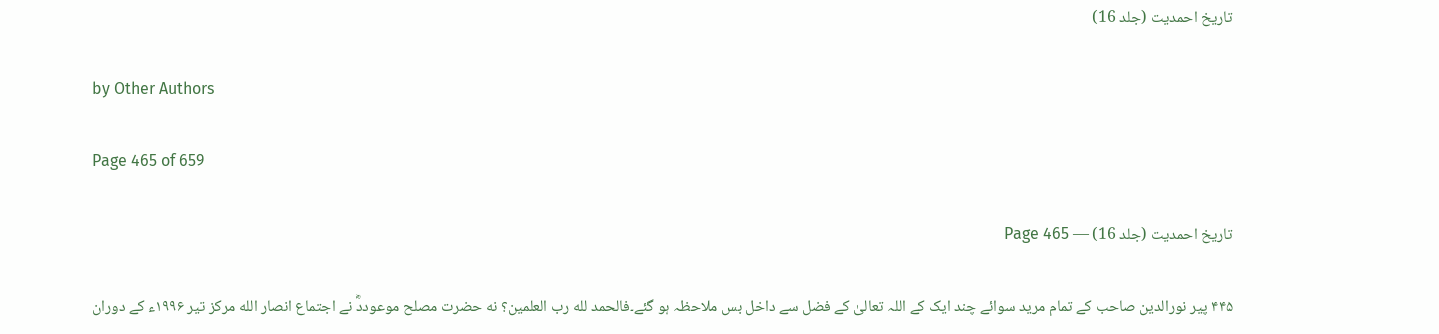تاریخ احمدیت (جلد 16)

by Other Authors

Page 465 of 659

تاریخ احمدیت (جلد 16) — Page 465

۴۴۵ پیر نورالدین صاحب کے تمام مرید سوائے چند ایک کے اللہ تعالیٰ کے فضل سے داخل بس ملاحظہ ہو گئے۔فالحمد لله رب العلمين؟ نه حضرت مصلح موعوددؓ نے اجتماع انصار الله مرکز تیر ۱۹۹۶ء کے دوران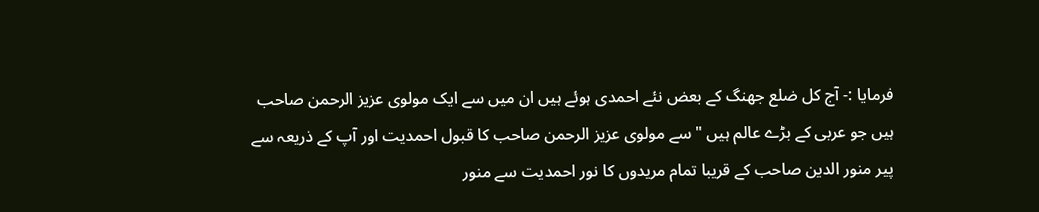فرمایا :- آج کل ضلع جھنگ کے بعض نئے احمدی ہوئے ہیں ان میں سے ایک مولوی عزیز الرحمن صاحب ہیں جو عربی کے بڑے عالم ہیں " سے مولوی عزیز الرحمن صاحب کا قبول احمدیت اور آپ کے ذریعہ سے پیر منور الدین صاحب کے قریبا تمام مریدوں کا نور احمدیت سے منور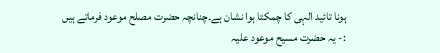ہونا تائید الہی کا چمکتا ہوا نشان ہے۔چنانچہ حضرت مصلح موعود فرماتے ہیں :- یہ حضرت مسیح موعود علیہ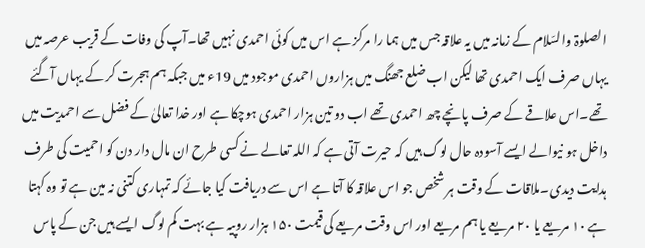الصلوۃ والسّلام کے زمانہ میں یہ علاقہ جس میں ہما را مرکز ہے اس میں کوئی احمدی نہیں تھا۔آپ کی وفات کے قریب عرصہ میں یہاں صرف ایک احمدی تھا لیکن اب ضلع جھنگ میں ہزاروں احمدی موجود میں 19ء میں جبکہ ہم ہجرت کر کے یہاں آگئے تھے۔اس علاقے کے صرف پانچے چھ احمدی تھے اب دو تین ہزار احمدی ہوچکا ہے اور خدا تعالیٰ کے فضل سے احمدیت میں داخل ہو نیوالے ایسے آسودہ حال لوگ ہیں کہ حیرت آتی ہے کہ اللہ تعالے نے کسی طرح ان مال دار دن کو احمیت کی طرف ہدایت دیدی۔ملاقات کے وقت ہر شخص جو اس علاقہ کا آتا ہے اس سے دریافت کیا جائے کہ تمہاری کتنی نہ مین ہے تو وہ کہتا ہے ۱۰ مریعے یا ۲۰ مریعے یا ہم مریعے اور اس وقت مریعے کی قیمت ۱۵۰ ہزار روپیہ ہے بہت کم لوگ ایسے ہیں جن کے پاس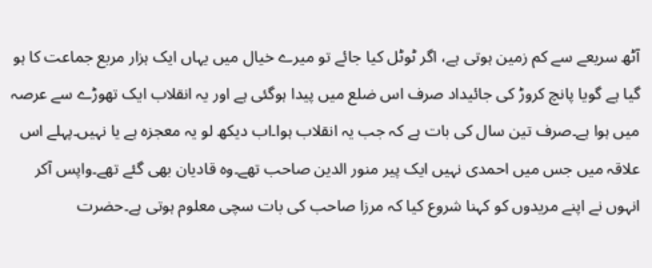آٹھ سریعے سے کم زمین ہوتی ہے، اگر ٹوٹل کیا جائے تو میرے خیال میں یہاں ایک ہزار مربع جماعت کا ہو گیا ہے گویا پانچ کروڑ کی جائیداد صرف اس ضلع میں پیدا ہوگئی ہے اور یہ انقلاب ایک تھوڑے سے عرصہ میں ہوا ہے۔صرف تین سال کی بات ہے کہ جب یہ انقلاب ہوا۔اب دیکھ لو یہ معجزہ ہے یا نہیں۔پہلے اس علاقہ میں جس میں احمدی نہیں ایک پیر منور الدین صاحب تھے۔وہ قادیان بھی گئے تھے۔واپس آکر انہوں نے اپنے مریدوں کو کہنا شروع کیا کہ مرزا صاحب کی بات سچی معلوم ہوتی ہے۔حضرت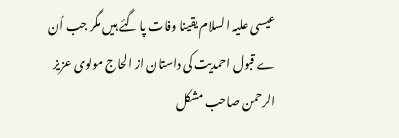عیسی علیہ السلام یقینا وفات پا گئے ہیں مگر جب اُن ے قبول احمدیت کی داستان از الحاج مولوی عزیز الرحمن صاحب مشکل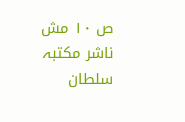ص ۱۰ مش ناشر مکتبہ سلطان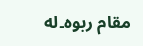مقام ربوه۔له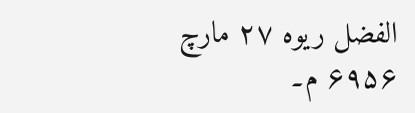الفضل ريوه ۲۷ مارچ ۶۹۵۶ م۔